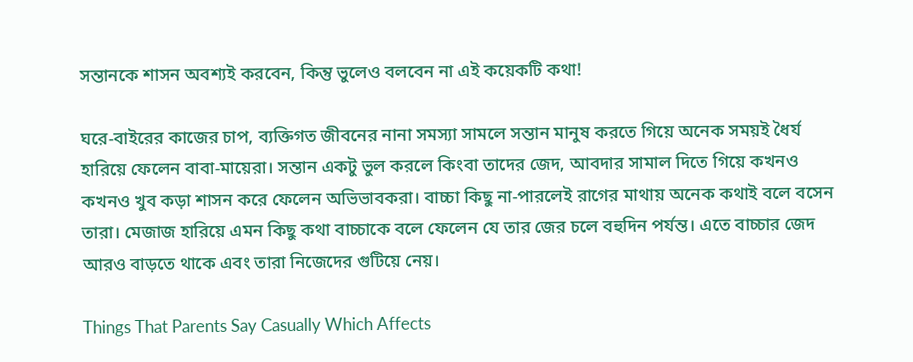সন্তানকে শাসন অবশ্যই করবেন, কিন্তু ভুলেও বলবেন না এই কয়েকটি কথা!

ঘরে-বাইরের কাজের চাপ, ব্যক্তিগত জীবনের নানা সমস্যা সামলে সন্তান মানুষ করতে গিয়ে অনেক সময়ই ধৈর্য হারিয়ে ফেলেন বাবা-মায়েরা। সন্তান একটু ভুল করলে কিংবা তাদের জেদ, আবদার সামাল দিতে গিয়ে কখনও কখনও খুব কড়া শাসন করে ফেলেন অভিভাবকরা। বাচ্চা কিছু না-পারলেই রাগের মাথায় অনেক কথাই বলে বসেন তারা। মেজাজ হারিয়ে এমন কিছু কথা বাচ্চাকে বলে ফেলেন যে তার জের চলে বহুদিন পর্যন্ত। এতে বাচ্চার জেদ আরও বাড়তে থাকে এবং তারা নিজেদের গুটিয়ে নেয়।

Things That Parents Say Casually Which Affects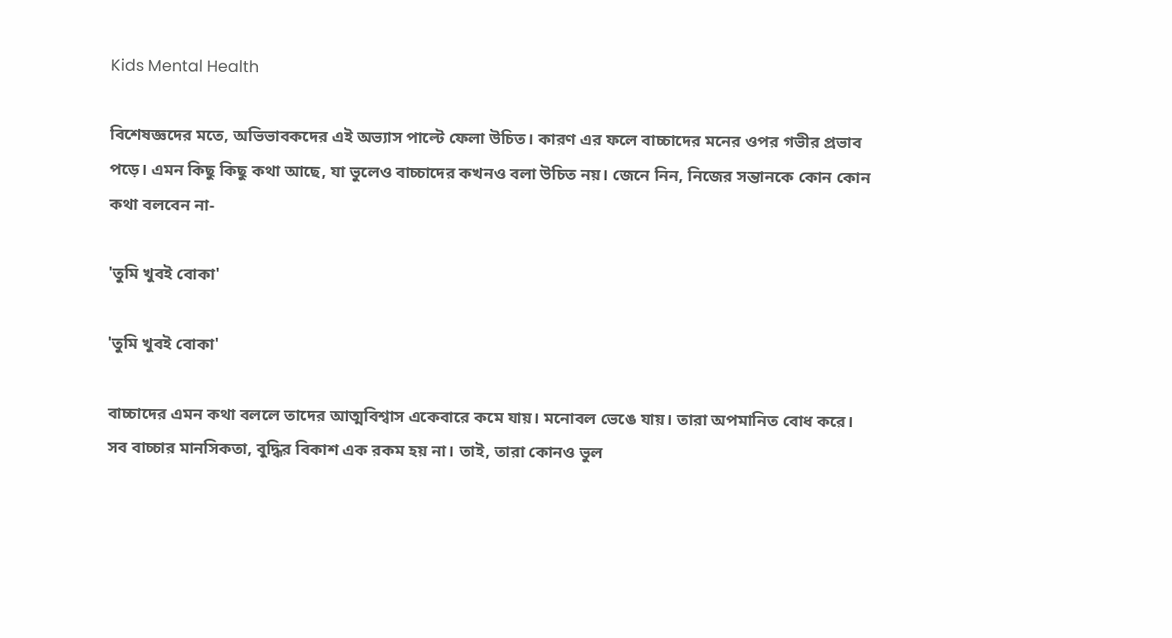Kids Mental Health

বিশেষজ্ঞদের মতে, অভিভাবকদের এই অভ্যাস পাল্টে ফেলা উচিত। কারণ এর ফলে বাচ্চাদের মনের ওপর গভীর প্রভাব পড়ে। এমন কিছু কিছু কথা আছে, যা ভুলেও বাচ্চাদের কখনও বলা উচিত নয়। জেনে নিন, নিজের সন্তানকে কোন কোন কথা বলবেন না-

'তুমি খুবই বোকা'

'তুমি খুবই বোকা'

বাচ্চাদের এমন কথা বললে তাদের আত্মবিশ্বাস একেবারে কমে যায়। মনোবল ভেঙে যায়। তারা অপমানিত বোধ করে। সব বাচ্চার মানসিকতা, বুদ্ধির বিকাশ এক রকম হয় না। তাই, তারা কোনও ভুল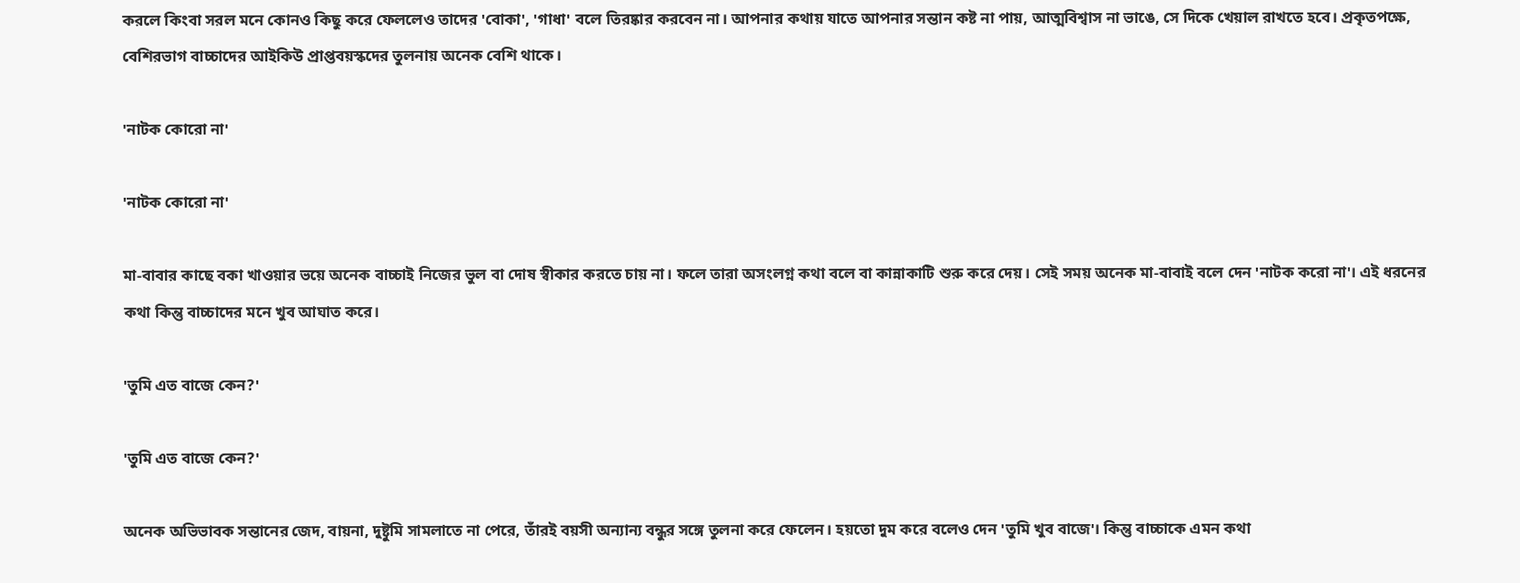করলে কিংবা সরল মনে কোনও কিছু করে ফেললেও তাদের 'বোকা', 'গাধা' বলে তিরষ্কার করবেন না। আপনার কথায় যাতে আপনার সন্তান কষ্ট না পায়, আত্মবিশ্বাস না ভাঙে, সে দিকে খেয়াল রাখতে হবে। প্রকৃতপক্ষে, বেশিরভাগ বাচ্চাদের আইকিউ প্রাপ্তবয়স্কদের তুলনায় অনেক বেশি থাকে।

'নাটক কোরো না'

'নাটক কোরো না'

মা-বাবার কাছে বকা খাওয়ার ভয়ে অনেক বাচ্চাই নিজের ভুল বা দোষ স্বীকার করতে চায় না। ফলে তারা অসংলগ্ন কথা বলে বা কান্নাকাটি শুরু করে দেয়। সেই সময় অনেক মা-বাবাই বলে দেন 'নাটক করো না'। এই ধরনের কথা কিন্তু বাচ্চাদের মনে খুব আঘাত করে।

'তুমি এত বাজে কেন?'

'তুমি এত বাজে কেন?'

অনেক অভিভাবক সন্তানের জেদ, বায়না, দুষ্টুমি সামলাতে না পেরে, তাঁরই বয়সী অন্যান্য বন্ধুর সঙ্গে তুলনা করে ফেলেন। হয়তো দুম করে বলেও দেন 'তুমি খুব বাজে'। কিন্তু বাচ্চাকে এমন কথা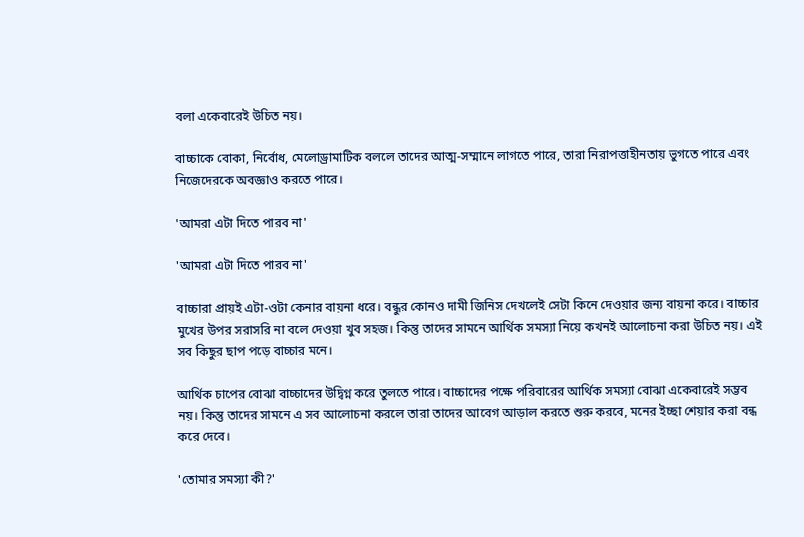বলা একেবারেই উচিত নয়।

বাচ্চাকে বোকা, নির্বোধ, মেলোড্রামাটিক বললে তাদের আত্ম-সম্মানে লাগতে পারে, তারা নিরাপত্তাহীনতায় ভুগতে পারে এবং নিজেদেরকে অবজ্ঞাও করতে পারে।

'আমরা এটা দিতে পারব না'

'আমরা এটা দিতে পারব না'

বাচ্চারা প্রায়ই এটা-ওটা কেনার বায়না ধরে। বন্ধুর কোনও দামী জিনিস দেখলেই সেটা কিনে দেওয়ার জন্য বায়না করে। বাচ্চার মুখের উপর সরাসরি না বলে দেওয়া খুব সহজ। কিন্তু তাদের সামনে আর্থিক সমস্যা নিয়ে কখনই আলোচনা করা উচিত নয়। এই সব কিছুর ছাপ পড়ে বাচ্চার মনে।

আর্থিক চাপের বোঝা বাচ্চাদের উদ্বিগ্ন করে তুলতে পারে। বাচ্চাদের পক্ষে পরিবারের আর্থিক সমস্যা বোঝা একেবারেই সম্ভব নয়। কিন্তু তাদের সামনে এ সব আলোচনা করলে তারা তাদের আবেগ আড়াল করতে শুরু করবে, মনের ইচ্ছা শেয়ার করা বন্ধ করে দেবে।

'তোমার সমস্যা কী?'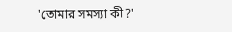'তোমার সমস্যা কী?'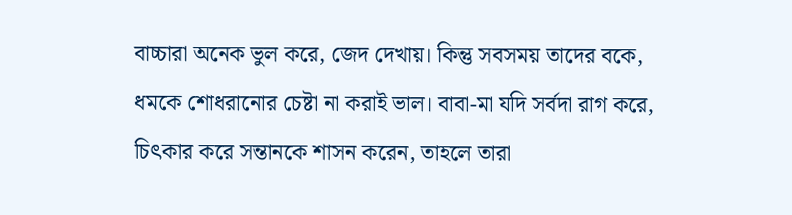বাচ্চারা অনেক ভুল করে, জেদ দেখায়। কিন্তু সবসময় তাদের বকে, ধমকে শোধরানোর চেষ্টা না করাই ভাল। বাবা-মা যদি সর্বদা রাগ করে, চিৎকার করে সন্তানকে শাসন করেন, তাহলে তারা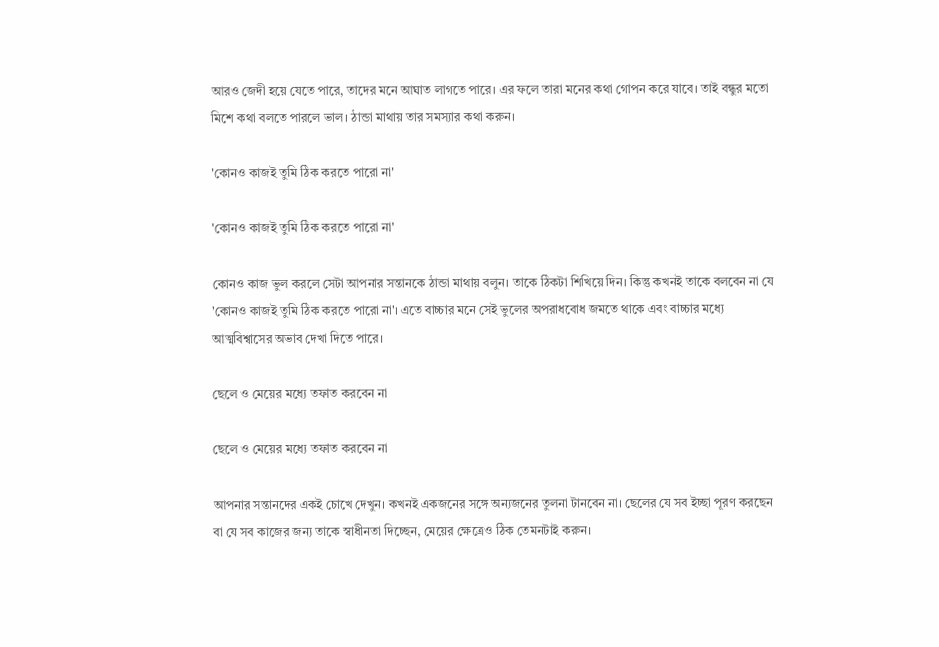আরও জেদী হয়ে যেতে পারে, তাদের মনে আঘাত লাগতে পারে। এর ফলে তারা মনের কথা গোপন করে যাবে। তাই বন্ধুর মতো মিশে কথা বলতে পারলে ভাল। ঠান্ডা মাথায় তার সমস্যার কথা করুন।

'কোনও কাজই তুমি ঠিক করতে পারো না'

'কোনও কাজই তুমি ঠিক করতে পারো না'

কোনও কাজ ভুল করলে সেটা আপনার সন্তানকে ঠান্ডা মাথায় বলুন। তাকে ঠিকটা শিখিয়ে দিন। কিন্তু কখনই তাকে বলবেন না যে 'কোনও কাজই তুমি ঠিক করতে পারো না'। এতে বাচ্চার মনে সেই ভুলের অপরাধবোধ জমতে থাকে এবং বাচ্চার মধ্যে আত্মবিশ্বাসের অভাব দেখা দিতে পারে।

ছেলে ও মেয়ের মধ্যে তফাত করবেন না

ছেলে ও মেয়ের মধ্যে তফাত করবেন না

আপনার সন্তানদের একই চোখে দেখুন। কখনই একজনের সঙ্গে অন্যজনের তুলনা টানবেন না। ছেলের যে সব ইচ্ছা পূরণ করছেন বা যে সব কাজের জন্য তাকে স্বাধীনতা দিচ্ছেন, মেয়ের ক্ষেত্রেও ঠিক তেমনটাই করুন।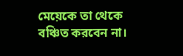মেয়েকে তা থেকে বঞ্চিত করবেন না।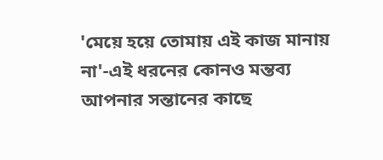'মেয়ে হয়ে তোমায় এই কাজ মানায় না'-এই ধরনের কোনও মন্তব্য আপনার সন্তানের কাছে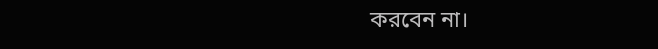করবেন না।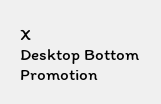X
Desktop Bottom Promotion